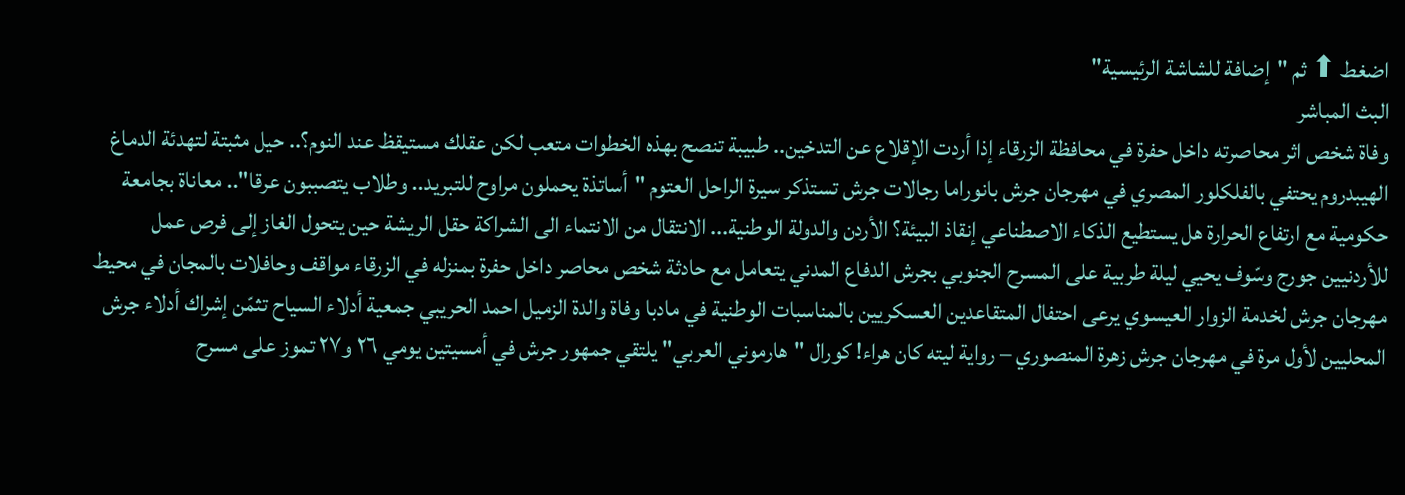اضغط ⬆ ثم "إضافة للشاشة الرئيسية"
البث المباشر
وفاة شخص اثر محاصرته داخل حفرة في محافظة الزرقاء إذا أردت الإقلاع عن التدخين.. طبيبة تنصح بهذه الخطوات متعب لكن عقلك مستيقظ عند النوم؟.. حيل مثبتة لتهدئة الدماغ الهيبدروم يحتفي بالفلكلور المصري في مهرجان جرش بانوراما رجالات جرش تستذكر سيرة الراحل العتوم "أساتذة يحملون مراوح للتبريد.. وطلاب يتصببون عرقا".. معاناة بجامعة حكومية مع ارتفاع الحرارة هل يستطيع الذكاء الاصطناعي إنقاذ البيئة؟ الأردن والدولة الوطنية... الانتقال من الانتماء الى الشراكة حقل الريشة حين يتحول الغاز إلى فرص عمل للأردنيين جورج وسّوف يحيي ليلة طربية على المسرح الجنوبي بجرش الدفاع المدني يتعامل مع حادثة شخص محاصر داخل حفرة بمنزله في الزرقاء مواقف وحافلات بالمجان في محيط مهرجان جرش لخدمة الزوار العيسوي يرعى احتفال المتقاعدين العسكريين بالمناسبات الوطنية في مادبا وفاة والدة الزميل احمد الحريبي جمعية أدلاء السياح تثمّن إشراك أدلاء جرش المحليين لأول مرة في مهرجان جرش زهرة المنصوري – رواية ليته كان هراء! كورال "هارموني العربي" يلتقي جمهور جرش في أمسيتين يومي ٢٦ و٢٧ تموز على مسرح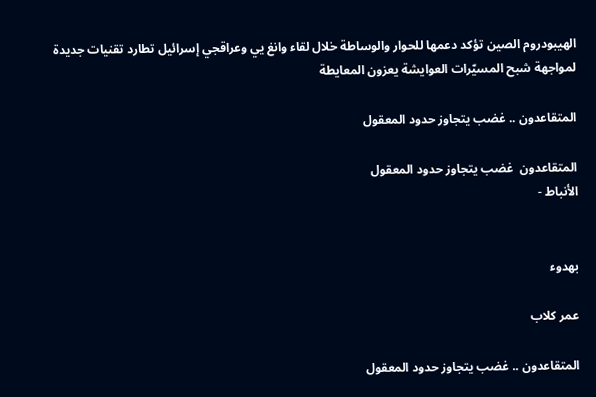الهيبودروم الصين تؤكد دعمها للحوار والوساطة خلال لقاء وانغ يي وعراقجي إسرائيل تطارد تقنيات جديدة لمواجهة شبح المسيّرات العوايشة يعزون المعايطة

المتقاعدون .. غضب يتجاوز حدود المعقول

المتقاعدون  غضب يتجاوز حدود المعقول
الأنباط -


بهدوء

عمر كلاب

المتقاعدون .. غضب يتجاوز حدود المعقول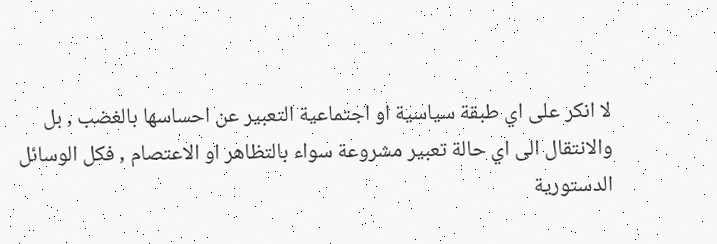لا انكر على اي طبقة سياسية او اجتماعية التعبير عن احساسها بالغضب , بل والانتقال الى اي حالة تعبير مشروعة سواء بالتظاهر او الاعتصام , فكل الوسائل الدستورية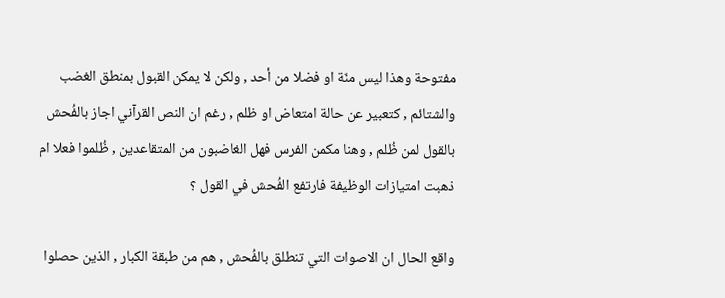مفتوحة وهذا ليس منّة او فضلا من أحد , ولكن لا يمكن القبول بمنطق الغضب والشتائم , كتعبير عن حالة امتعاض او ظلم , رغم ان النص القرآني اجاز بالفُحش بالقول لمن ظُلم , وهنا مكمن الفرس فهل الغاضبون من المتقاعدين , ظُلموا فعلا ام ذهبت امتيازات الوظيفة فارتفع الفُحش في القول ؟

واقع الحال ان الاصوات التي تنطلق بالفُحش , هم من طبقة الكبار , الذين حصلوا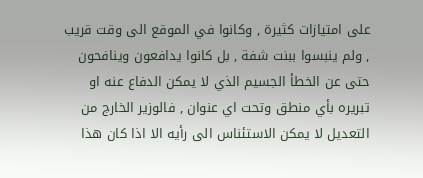على امتيازات كثيرة , وكانوا في الموقع الى وقت قريب , ولم ينبسوا ببنت شفة , بل كانوا يدافعون وينافحون حتى عن الخطأ الجسيم الذي لا يمكن الدفاع عنه او تبريره بأي منطق وتحت اي عنوان , فالوزير الخارج من التعديل لا يمكن الاستئناس الى رأيه الا اذا كان هذا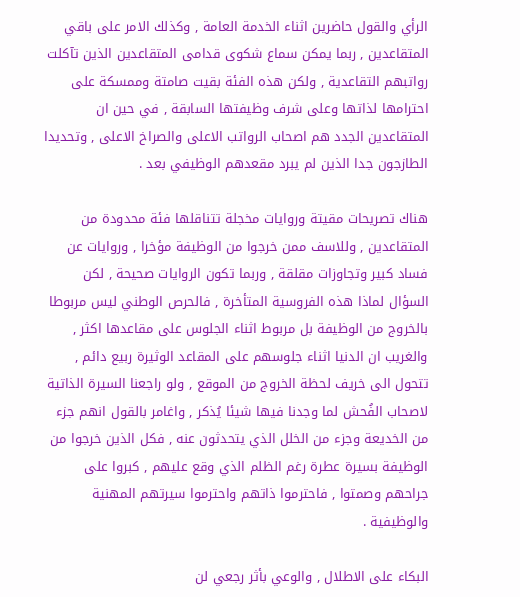الرأي والقول حاضرين اثناء الخدمة العامة , وكذلك الامر على باقي المتقاعدين , ربما يمكن سماع شكوى قدامى المتقاعدين الذين تآكلت رواتبهم التقاعدية , ولكن هذه الفئة بقيت صامتة وممسكة على احترامها لذاتها وعلى شرف وظيفتها السابقة , في حين ان المتقاعدين الجدد هم اصحاب الرواتب الاعلى والصراخ الاعلى , وتحديدا الطازجون جدا الذين لم يبرد مقعدهم الوظيفي بعد .

هناك تصريحات مقيتة وروايات مخجلة تتناقلها فئة محدودة من المتقاعدين , وللاسف ممن خرجوا من الوظيفة مؤخرا , وروايات عن فساد كبير وتجاوزات مقلقة , وربما تكون الروايات صحيحة , لكن السؤال لماذا هذه الفروسية المتأخرة , فالحرص الوطني ليس مربوطا بالخروج من الوظيفة بل مربوط اثناء الجلوس على مقاعدها اكثر , والغريب ان الدنيا اثناء جلوسهم على المقاعد الوثيرة ربيع دائم , تتحول الى خريف لحظة الخروج من الموقع , ولو راجعنا السيرة الذاتية لاصحاب الفُحش لما وجدنا فيها شيئا يُذكر , واغامر بالقول انهم جزء من الخديعة وجزء من الخلل الذي يتحدثون عنه , فكل الذين خرجوا من الوظيفة بسيرة عطرة رغم الظلم الذي وقع عليهم , كبروا على جراحهم وصمتوا , فاحترموا ذاتهم واحترموا سيرتهم المهنية والوظيفية .

البكاء على الاطلال , والوعي بأثر رجعي لن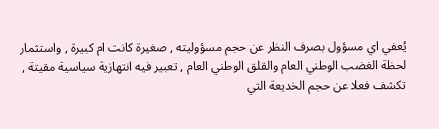يُعفي اي مسؤول بصرف النظر عن حجم مسؤوليته , صغيرة كانت ام كبيرة , واستثمار لحظة الغضب الوطني العام والقلق الوطني العام , تعبير فيه انتهازية سياسية مقيتة , تكشف فعلا عن حجم الخديعة التي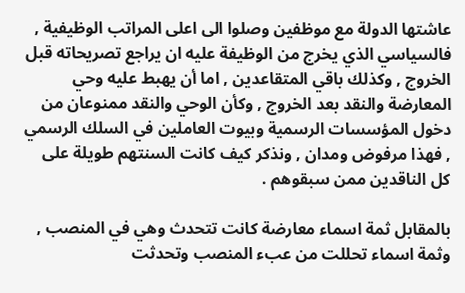عاشتها الدولة مع موظفين وصلوا الى اعلى المراتب الوظيفية , فالسياسي الذي يخرج من الوظيفة عليه ان يراجع تصريحاته قبل الخروج , وكذلك باقي المتقاعدين , اما أن يهبط عليه وحي المعارضة والنقد بعد الخروج , وكأن الوحي والنقد ممنوعان من دخول المؤسسات الرسمية وبيوت العاملين في السلك الرسمي , فهذا مرفوض ومدان , ونذكر كيف كانت السنتهم طويلة على كل الناقدين ممن سبقوهم .

بالمقابل ثمة اسماء معارضة كانت تتحدث وهي في المنصب , وثمة اسماء تحللت من عبء المنصب وتحدثت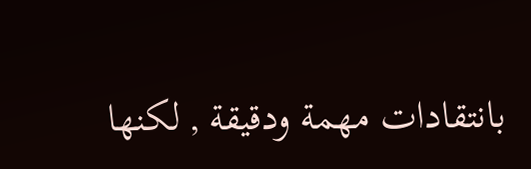بانتقادات مهمة ودقيقة , لكنها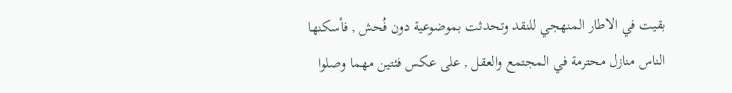بقيت في الاطار المنهجي للنقد وتحدثت بموضوعية دون فُحش , فأسكنها الناس منازل محترمة في المجتمع والعقل , على عكس فئتين مهما وصلوا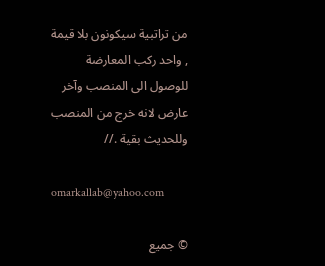من تراتبية سيكونون بلا قيمة , واحد ركب المعارضة للوصول الى المنصب وآخر عارض لانه خرج من المنصب وللحديث بقية .//

omarkallab@yahoo.com

© جميع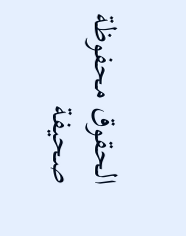الحقوق محفوظة صحيفة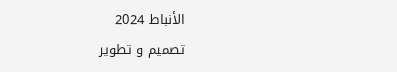الأنباط 2024
تصميم و تطوير